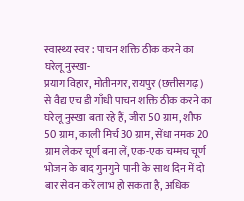स्वास्थ्य स्वर : पाचन शक्ति ठीक करने का घरेलू नुस्खा-
प्रयाग विहार, मोतीनगर, रायपुर (छत्तीसगढ़) से वैद्य एच डी गाँधी पाचन शक्ति ठीक करने का घरेलू नुस्खा बता रहे हैं, जीरा 50 ग्राम, शौफ 50 ग्राम, काली मिर्च 30 ग्राम, सेंधा नमक 20 ग्राम लेकर चूर्ण बना लें, एक-एक चम्मच चूर्ण भोजन के बाद गुनगुने पानी के साथ दिन में दो बार सेवन करें लाभ हो सकता है, अधिक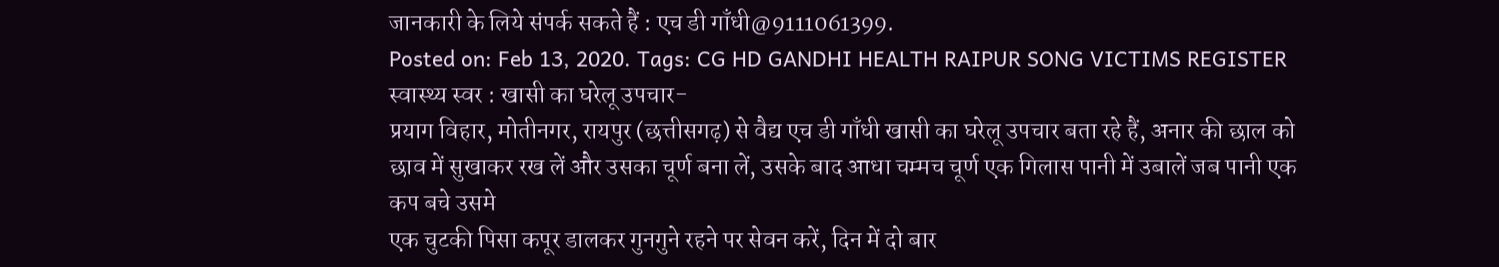जानकारी के लिये संपर्क सकते हैं : एच डी गाँधी@9111061399.
Posted on: Feb 13, 2020. Tags: CG HD GANDHI HEALTH RAIPUR SONG VICTIMS REGISTER
स्वास्थ्य स्वर : खासी का घरेलू उपचार-
प्रयाग विहार, मोतीनगर, रायपुर (छत्तीसगढ़) से वैद्य एच डी गाँधी खासी का घरेलू उपचार बता रहे हैं, अनार की छाल को छाव में सुखाकर रख लें और उसका चूर्ण बना लें, उसके बाद आधा चम्मच चूर्ण एक गिलास पानी में उबालें जब पानी एक कप बचे उसमे
एक चुटकी पिसा कपूर डालकर गुनगुने रहने पर सेवन करें, दिन में दो बार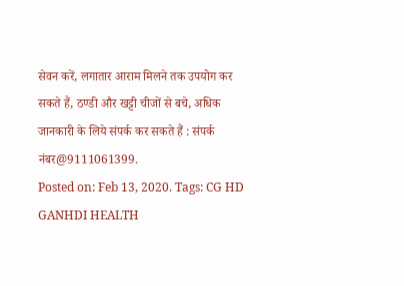सेवन करें, लगातार आराम मिलने तक उपयोग कर सकते हैं, ठण्डी और खट्टी चीजों से बचे, अधिक जानकारी के लिये संपर्क कर सकते हैं : संपर्क नंबर@9111061399.
Posted on: Feb 13, 2020. Tags: CG HD GANHDI HEALTH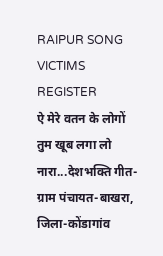RAIPUR SONG VICTIMS REGISTER
ऐ मेरे वतन के लोगों तुम खूब लगा लो नारा...देशभक्ति गीत-
ग्राम पंचायत-बाखरा, जिला-कोंडागांव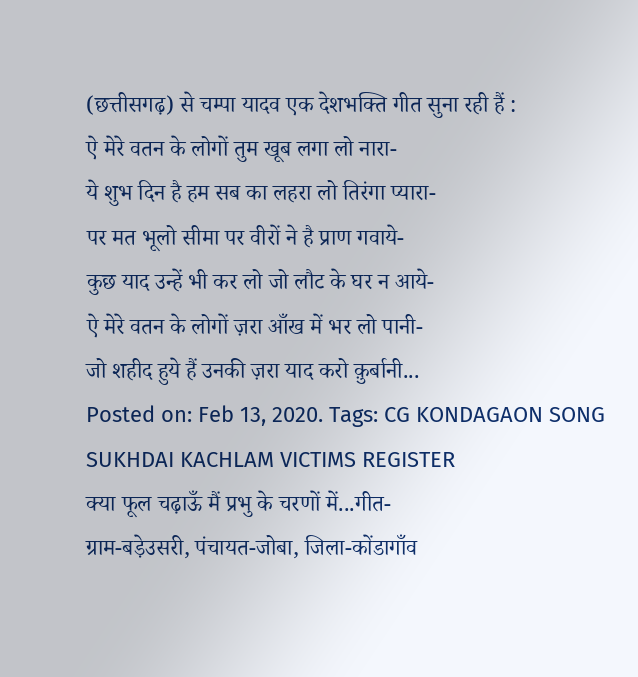(छत्तीसगढ़) से चम्पा यादव एक देशभक्ति गीत सुना रही हैं :
ऐ मेरे वतन के लोगों तुम खूब लगा लो नारा-
ये शुभ दिन है हम सब का लहरा लो तिरंगा प्यारा-
पर मत भूलो सीमा पर वीरों ने है प्राण गवाये-
कुछ याद उन्हें भी कर लो जो लौट के घर न आये-
ऐ मेरे वतन के लोगों ज़रा आँख में भर लो पानी-
जो शहीद हुये हैं उनकी ज़रा याद करो क़ुर्बानी...
Posted on: Feb 13, 2020. Tags: CG KONDAGAON SONG SUKHDAI KACHLAM VICTIMS REGISTER
क्या फूल चढ़ाऊँ मैं प्रभु के चरणों में...गीत-
ग्राम-बड़ेउसरी, पंचायत-जोबा, जिला-कोंडागाँव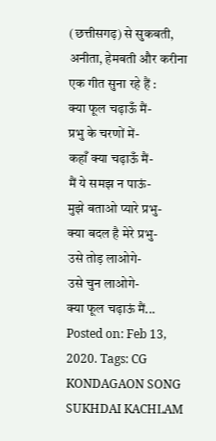(छत्तीसगढ़) से सुकबती, अनीता, हेमबती और करीना एक गीत सुना रहे हैं :
क्या फूल चढ़ाऊँ मैं-
प्रभु के चरणों में-
कहाँ क्या चढ़ाऊँ मैं-
मैं ये समझ न पाऊं-
मुझे बताओ प्यारे प्रभु-
क्या बदल है मेरे प्रभु-
उसे तोड़ लाओगे-
उसे चुन लाओगे-
क्या फूल चढ़ाऊं मैं...
Posted on: Feb 13, 2020. Tags: CG KONDAGAON SONG SUKHDAI KACHLAM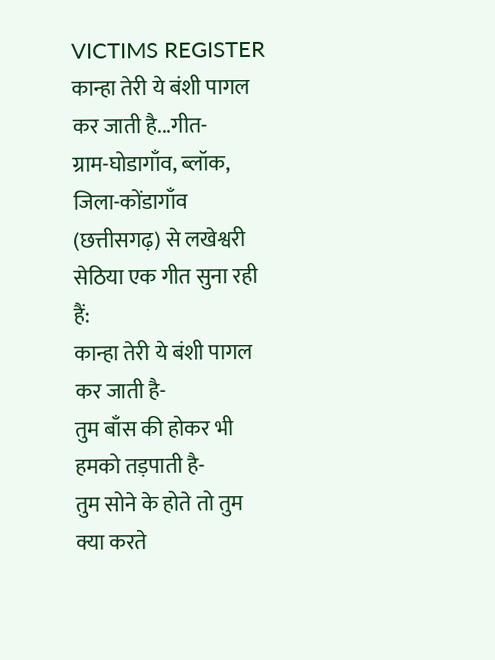VICTIMS REGISTER
कान्हा तेरी ये बंशी पागल कर जाती है...गीत-
ग्राम-घोडागाँव, ब्लॉक, जिला-कोंडागाँव (छत्तीसगढ़) से लखेश्वरी सेठिया एक गीत सुना रही हैं:
कान्हा तेरी ये बंशी पागल कर जाती है-
तुम बाँस की होकर भी हमको तड़पाती है-
तुम सोने के होते तो तुम क्या करते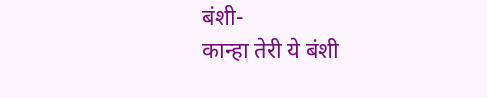बंशी-
कान्हा तेरी ये बंशी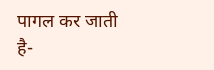पागल कर जाती है-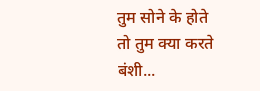तुम सोने के होते तो तुम क्या करते बंशी...